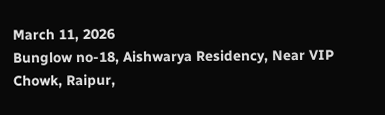March 11, 2026
Bunglow no-18, Aishwarya Residency, Near VIP Chowk, Raipur,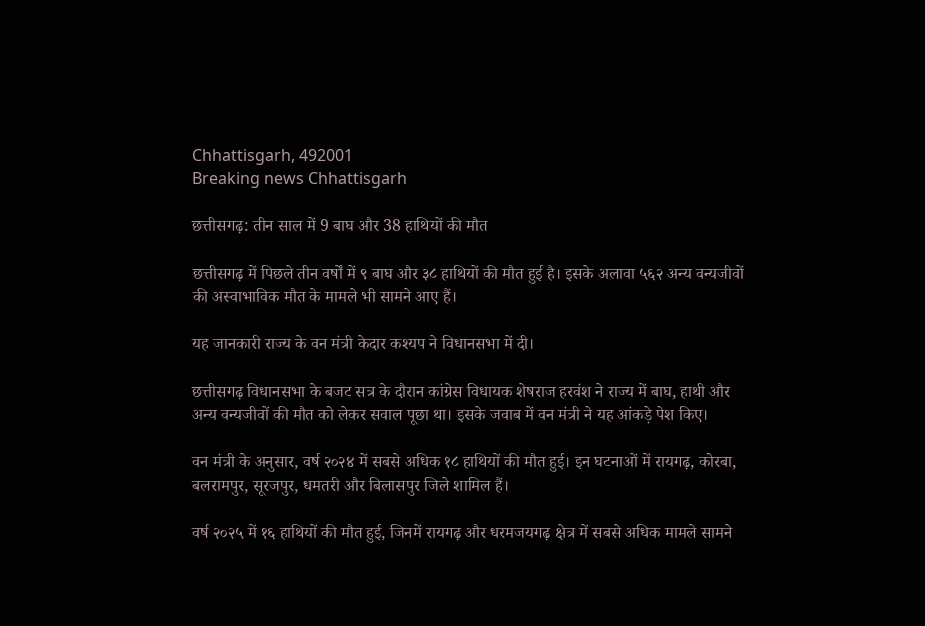Chhattisgarh, 492001
Breaking news Chhattisgarh

छत्तीसगढ़: तीन साल में 9 बाघ और 38 हाथियों की मौत

छत्तीसगढ़ में पिछले तीन वर्षों में ९ बाघ और ३८ हाथियों की मौत हुई है। इसके अलावा ५६२ अन्य वन्यजीवों की अस्वाभाविक मौत के मामले भी सामने आए हैं।

यह जानकारी राज्य के वन मंत्री केदार कश्यप ने विधानसभा में दी।

छत्तीसगढ़ विधानसभा के बजट सत्र के दौरान कांग्रेस विधायक शेषराज हरवंश ने राज्य में बाघ, हाथी और अन्य वन्यजीवों की मौत को लेकर सवाल पूछा था। इसके जवाब में वन मंत्री ने यह आंकड़े पेश किए।

वन मंत्री के अनुसार, वर्ष २०२४ में सबसे अधिक १८ हाथियों की मौत हुई। इन घटनाओं में रायगढ़, कोरबा, बलरामपुर, सूरजपुर, धमतरी और बिलासपुर जिले शामिल हैं।

वर्ष २०२५ में १६ हाथियों की मौत हुई, जिनमें रायगढ़ और धरमजयगढ़ क्षेत्र में सबसे अधिक मामले सामने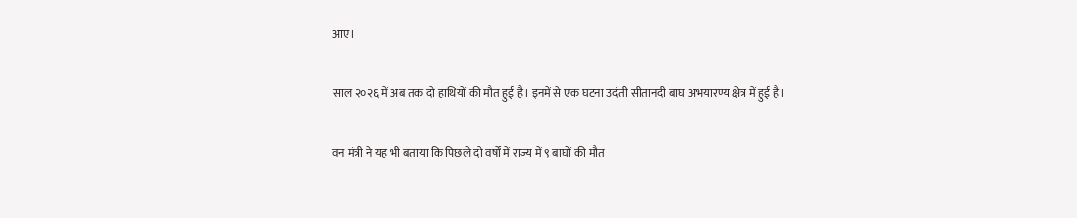आए।

साल २०२६ में अब तक दो हाथियों की मौत हुई है। इनमें से एक घटना उदंती सीतानदी बाघ अभयारण्य क्षेत्र में हुई है।

वन मंत्री ने यह भी बताया कि पिछले दो वर्षों में राज्य में ९ बाघों की मौत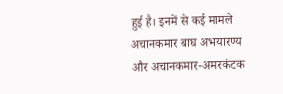हुई है। इनमें से कई मामले अचानकमार बाघ अभयारण्य और अचानकमार-अमरकंटक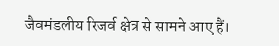जैवमंडलीय रिजर्व क्षेत्र से सामने आए हैं।